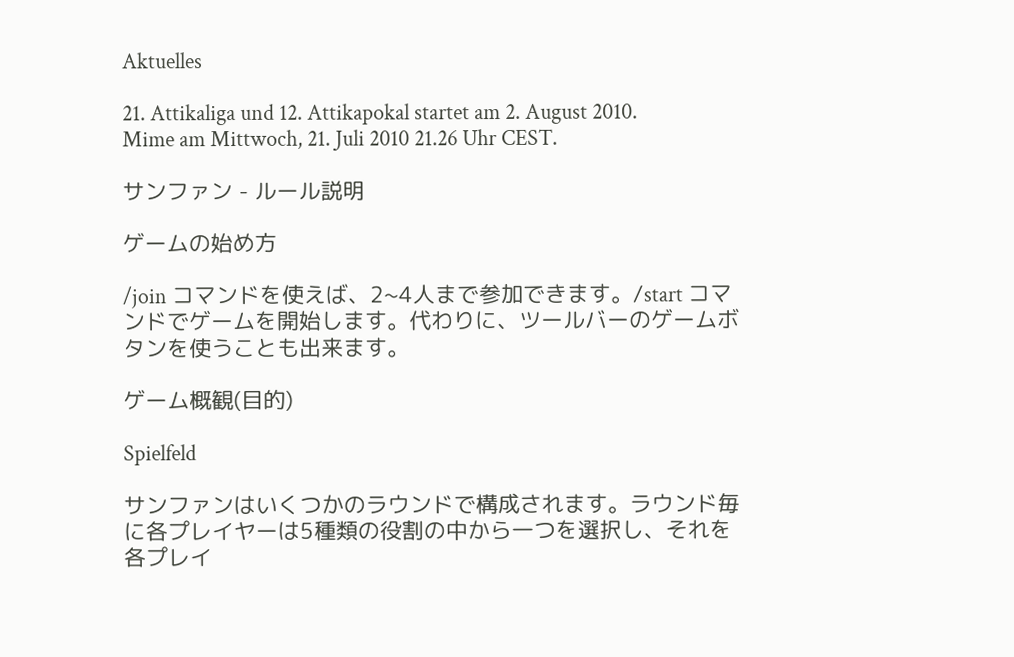Aktuelles

21. Attikaliga und 12. Attikapokal startet am 2. August 2010.
Mime am Mittwoch, 21. Juli 2010 21.26 Uhr CEST.

サンファン - ルール説明

ゲームの始め方

/join コマンドを使えば、2~4人まで参加できます。/start コマンドでゲームを開始します。代わりに、ツールバーのゲームボタンを使うことも出来ます。

ゲーム概観(目的)

Spielfeld

サンファンはいくつかのラウンドで構成されます。ラウンド毎に各プレイヤーは5種類の役割の中から一つを選択し、それを各プレイ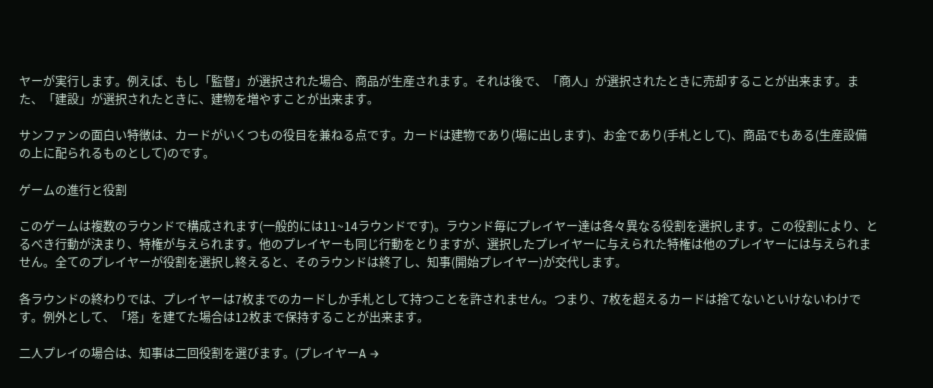ヤーが実行します。例えば、もし「監督」が選択された場合、商品が生産されます。それは後で、「商人」が選択されたときに売却することが出来ます。また、「建設」が選択されたときに、建物を増やすことが出来ます。

サンファンの面白い特徴は、カードがいくつもの役目を兼ねる点です。カードは建物であり(場に出します)、お金であり(手札として)、商品でもある(生産設備の上に配られるものとして)のです。

ゲームの進行と役割

このゲームは複数のラウンドで構成されます(一般的には11~14ラウンドです)。ラウンド毎にプレイヤー達は各々異なる役割を選択します。この役割により、とるべき行動が決まり、特権が与えられます。他のプレイヤーも同じ行動をとりますが、選択したプレイヤーに与えられた特権は他のプレイヤーには与えられません。全てのプレイヤーが役割を選択し終えると、そのラウンドは終了し、知事(開始プレイヤー)が交代します。

各ラウンドの終わりでは、プレイヤーは7枚までのカードしか手札として持つことを許されません。つまり、7枚を超えるカードは捨てないといけないわけです。例外として、「塔」を建てた場合は12枚まで保持することが出来ます。

二人プレイの場合は、知事は二回役割を選びます。(プレイヤーA →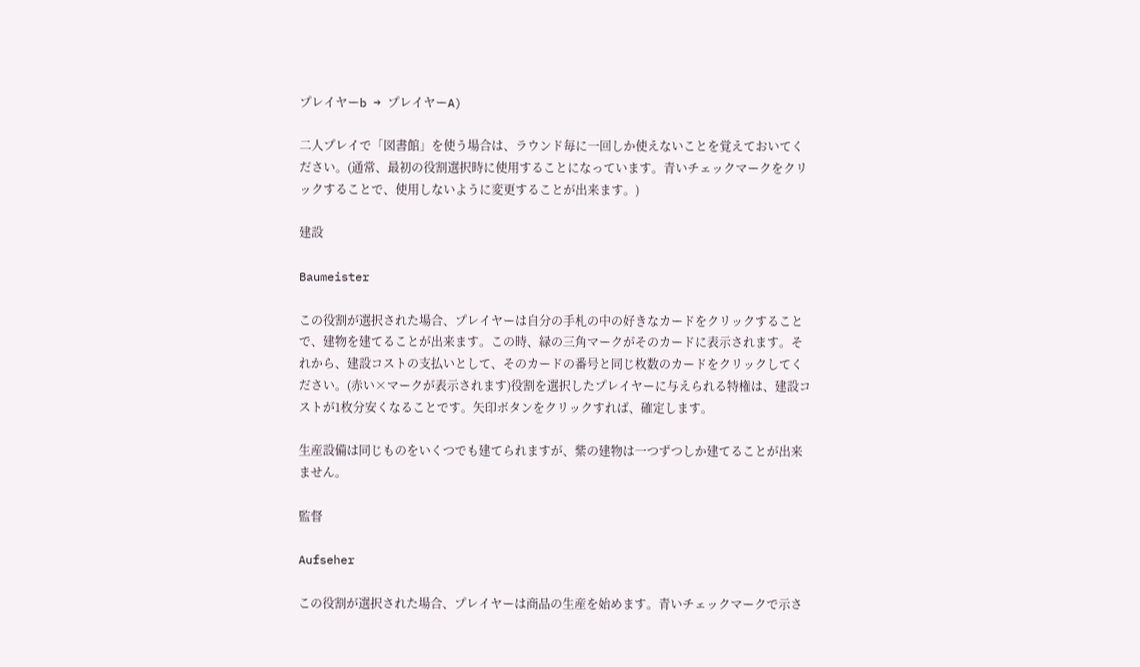プレイヤーb → プレイヤーA)

二人プレイで「図書館」を使う場合は、ラウンド毎に一回しか使えないことを覚えておいてください。(通常、最初の役割選択時に使用することになっています。青いチェックマークをクリックすることで、使用しないように変更することが出来ます。)

建設

Baumeister

この役割が選択された場合、プレイヤーは自分の手札の中の好きなカードをクリックすることで、建物を建てることが出来ます。この時、緑の三角マークがそのカードに表示されます。それから、建設コストの支払いとして、そのカードの番号と同じ枚数のカードをクリックしてください。(赤い×マークが表示されます)役割を選択したプレイヤーに与えられる特権は、建設コストが1枚分安くなることです。矢印ボタンをクリックすれば、確定します。

生産設備は同じものをいくつでも建てられますが、紫の建物は一つずつしか建てることが出来ません。

監督

Aufseher

この役割が選択された場合、プレイヤーは商品の生産を始めます。青いチェックマークで示さ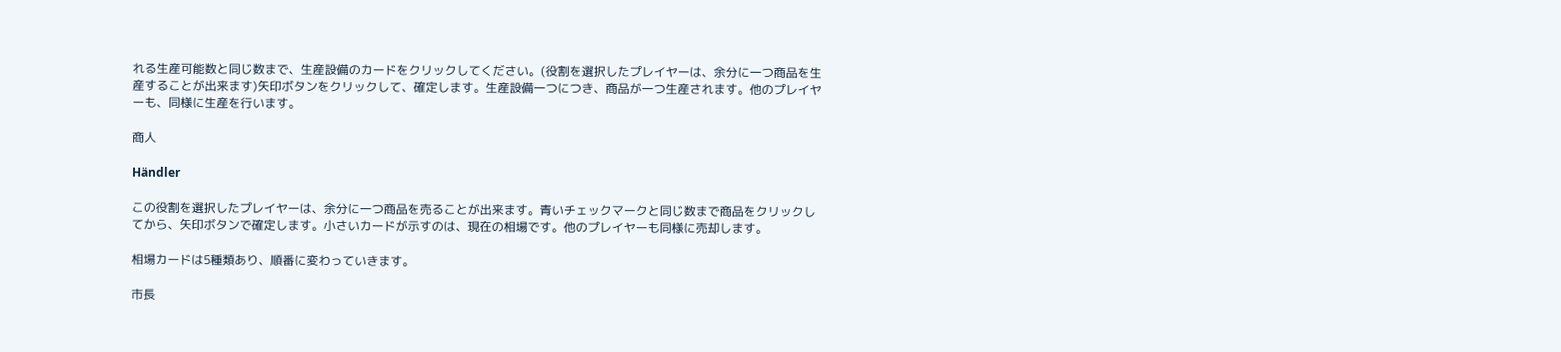れる生産可能数と同じ数まで、生産設備のカードをクリックしてください。(役割を選択したプレイヤーは、余分に一つ商品を生産することが出来ます)矢印ボタンをクリックして、確定します。生産設備一つにつき、商品が一つ生産されます。他のプレイヤーも、同様に生産を行います。

商人

Händler

この役割を選択したプレイヤーは、余分に一つ商品を売ることが出来ます。青いチェックマークと同じ数まで商品をクリックしてから、矢印ボタンで確定します。小さいカードが示すのは、現在の相場です。他のプレイヤーも同様に売却します。

相場カードは5種類あり、順番に変わっていきます。

市長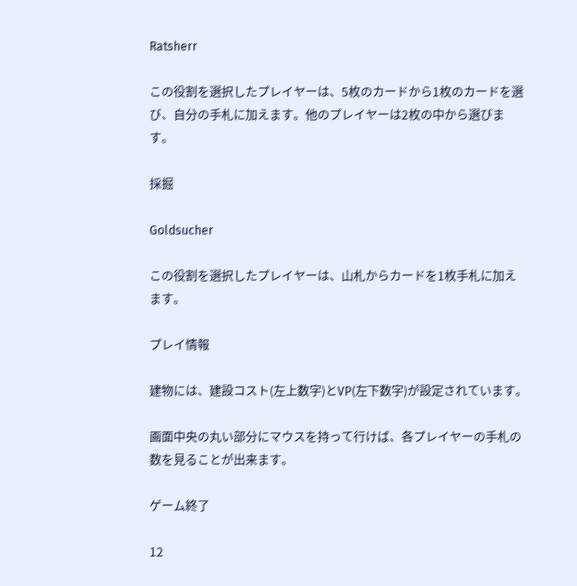Ratsherr

この役割を選択したプレイヤーは、5枚のカードから1枚のカードを選び、自分の手札に加えます。他のプレイヤーは2枚の中から選びます。

採掘

Goldsucher

この役割を選択したプレイヤーは、山札からカードを1枚手札に加えます。

プレイ情報

建物には、建設コスト(左上数字)とVP(左下数字)が設定されています。

画面中央の丸い部分にマウスを持って行けば、各プレイヤーの手札の数を見ることが出来ます。

ゲーム終了

12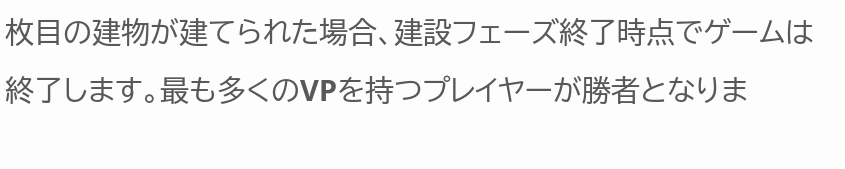枚目の建物が建てられた場合、建設フェーズ終了時点でゲームは終了します。最も多くのVPを持つプレイヤーが勝者となりま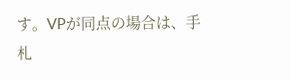す。VPが同点の場合は、手札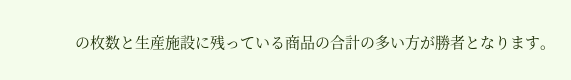の枚数と生産施設に残っている商品の合計の多い方が勝者となります。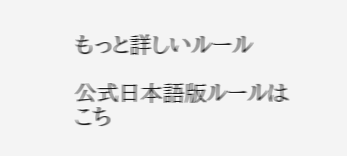もっと詳しいルール

公式日本語版ルールはこち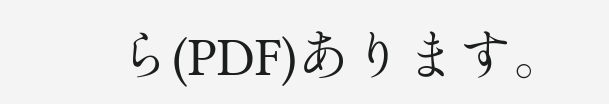ら(PDF)あります。